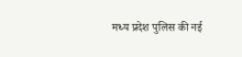मध्य प्रदेश पुलिस की नई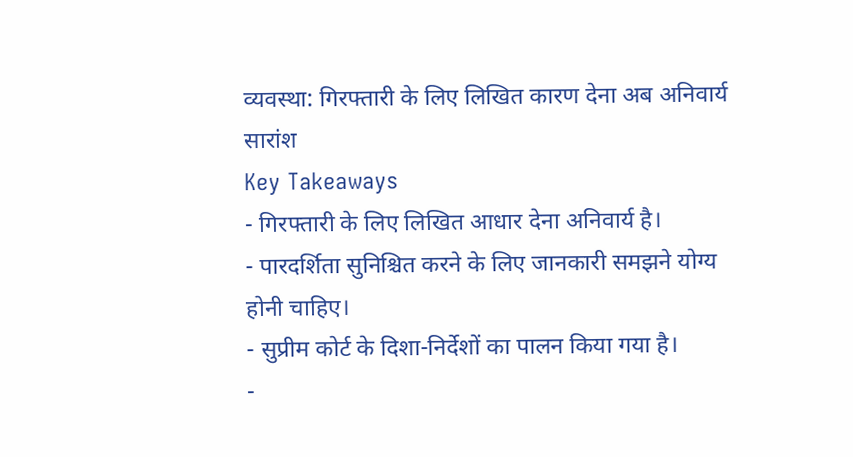व्यवस्था: गिरफ्तारी के लिए लिखित कारण देना अब अनिवार्य
सारांश
Key Takeaways
- गिरफ्तारी के लिए लिखित आधार देना अनिवार्य है।
- पारदर्शिता सुनिश्चित करने के लिए जानकारी समझने योग्य होनी चाहिए।
- सुप्रीम कोर्ट के दिशा-निर्देशों का पालन किया गया है।
-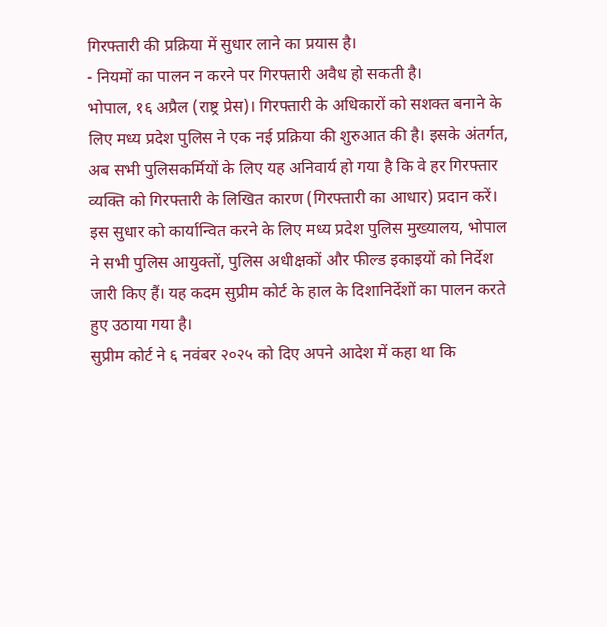गिरफ्तारी की प्रक्रिया में सुधार लाने का प्रयास है।
- नियमों का पालन न करने पर गिरफ्तारी अवैध हो सकती है।
भोपाल, १६ अप्रैल (राष्ट्र प्रेस)। गिरफ्तारी के अधिकारों को सशक्त बनाने के लिए मध्य प्रदेश पुलिस ने एक नई प्रक्रिया की शुरुआत की है। इसके अंतर्गत, अब सभी पुलिसकर्मियों के लिए यह अनिवार्य हो गया है कि वे हर गिरफ्तार व्यक्ति को गिरफ्तारी के लिखित कारण (गिरफ्तारी का आधार) प्रदान करें।
इस सुधार को कार्यान्वित करने के लिए मध्य प्रदेश पुलिस मुख्यालय, भोपाल ने सभी पुलिस आयुक्तों, पुलिस अधीक्षकों और फील्ड इकाइयों को निर्देश जारी किए हैं। यह कदम सुप्रीम कोर्ट के हाल के दिशानिर्देशों का पालन करते हुए उठाया गया है।
सुप्रीम कोर्ट ने ६ नवंबर २०२५ को दिए अपने आदेश में कहा था कि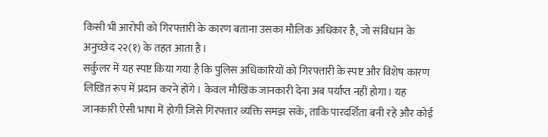किसी भी आरोपी को गिरफ्तारी के कारण बताना उसका मौलिक अधिकार है, जो संविधान के अनुच्छेद २२(१) के तहत आता है।
सर्कुलर में यह स्पष्ट किया गया है कि पुलिस अधिकारियों को गिरफ्तारी के स्पष्ट और विशेष कारण लिखित रूप में प्रदान करने होंगे। केवल मौखिक जानकारी देना अब पर्याप्त नहीं होगा। यह जानकारी ऐसी भाषा में होगी जिसे गिरफ्तार व्यक्ति समझ सके, ताकि पारदर्शिता बनी रहे और कोई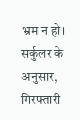भ्रम न हो।
सर्कुलर के अनुसार, गिरफ्तारी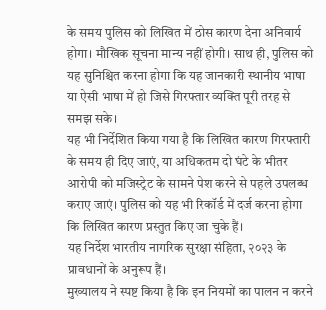के समय पुलिस को लिखित में ठोस कारण देना अनिवार्य होगा। मौखिक सूचना मान्य नहीं होगी। साथ ही, पुलिस को यह सुनिश्चित करना होगा कि यह जानकारी स्थानीय भाषा या ऐसी भाषा में हो जिसे गिरफ्तार व्यक्ति पूरी तरह से समझ सके।
यह भी निर्देशित किया गया है कि लिखित कारण गिरफ्तारी के समय ही दिए जाएं, या अधिकतम दो घंटे के भीतर आरोपी को मजिस्ट्रेट के सामने पेश करने से पहले उपलब्ध कराए जाएं। पुलिस को यह भी रिकॉर्ड में दर्ज करना होगा कि लिखित कारण प्रस्तुत किए जा चुके हैं।
यह निर्देश भारतीय नागरिक सुरक्षा संहिता, २०२३ के प्रावधानों के अनुरूप हैं।
मुख्यालय ने स्पष्ट किया है कि इन नियमों का पालन न करने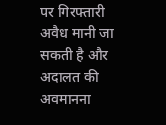पर गिरफ्तारी अवैध मानी जा सकती है और अदालत की अवमानना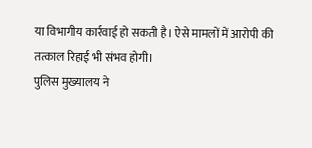या विभागीय कार्रवाई हो सकती है। ऐसे मामलों में आरोपी की तत्काल रिहाई भी संभव होगी।
पुलिस मुख्यालय ने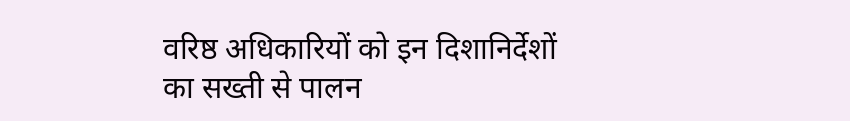वरिष्ठ अधिकारियों को इन दिशानिर्देशों का सख्ती से पालन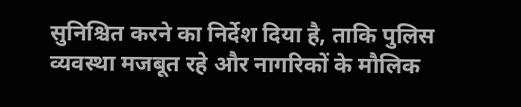सुनिश्चित करने का निर्देश दिया है, ताकि पुलिस व्यवस्था मजबूत रहे और नागरिकों के मौलिक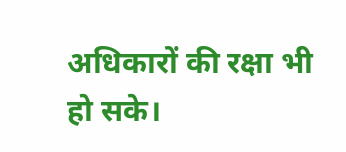अधिकारों की रक्षा भी हो सके।